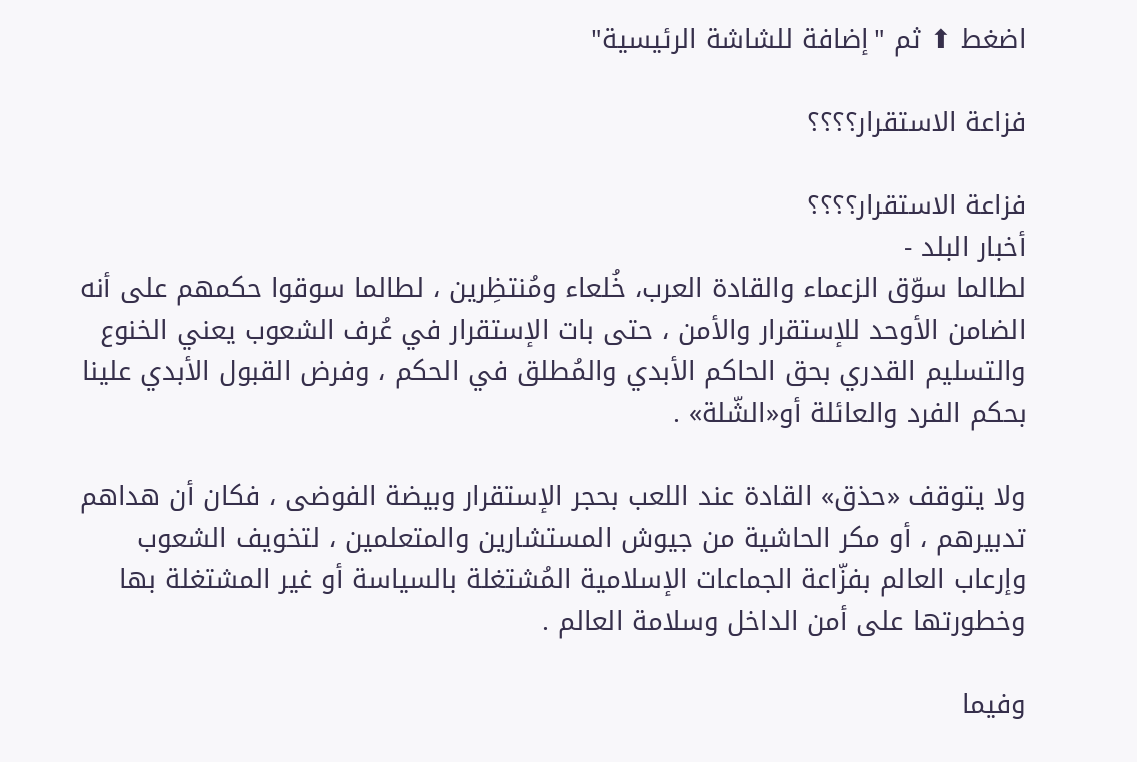اضغط ⬆ ثم "إضافة للشاشة الرئيسية"

فزاعة الاستقرار؟؟؟؟

فزاعة الاستقرار؟؟؟؟
أخبار البلد -
لطالما سوّق الزعماء والقادة العرب، خُلعاء ومُنتظِرين ، لطالما سوقوا حكمهم على أنه الضامن الأوحد للإستقرار والأمن ، حتى بات الإستقرار في عُرف الشعوب يعني الخنوع والتسليم القدري بحق الحاكم الأبدي والمُطلق في الحكم ، وفرض القبول الأبدي علينا بحكم الفرد والعائلة أو«الشّلة» .

ولا يتوقف «حذق» القادة عند اللعب بحجر الإستقرار وبيضة الفوضى ، فكان أن هداهم تدبيرهم ، أو مكر الحاشية من جيوش المستشارين والمتعلمين ، لتخويف الشعوب وإرعاب العالم بفزّاعة الجماعات الإسلامية المُشتغلة بالسياسة أو غير المشتغلة بها وخطورتها على أمن الداخل وسلامة العالم .

وفيما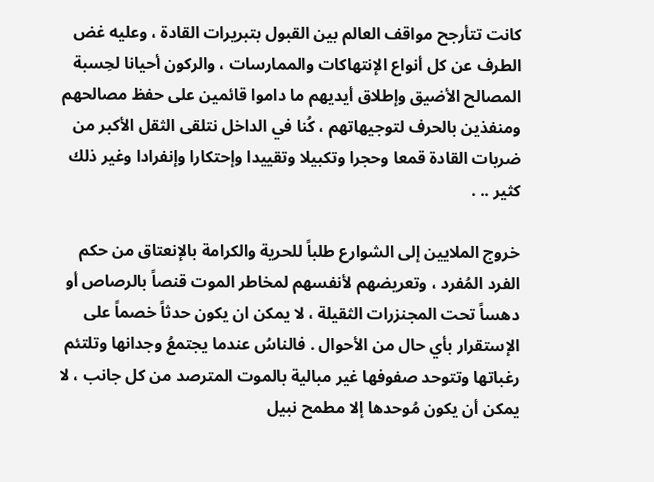كانت تتأرجح مواقف العالم بين القبول بتبريرات القادة ، وعليه غض الطرف عن كل أنواع الإنتهاكات والممارسات ، والركون أحيانا لحِسبة المصالح الأضيق وإطلاق أيديهم ما داموا قائمين على حفظ مصالحهم ومنفذين بالحرف لتوجيهاتهم ، كُنا في الداخل نتلقى الثقل الأكبر من ضربات القادة قمعا وحجرا وتكبيلا وتقييدا وإحتكارا وإنفرادا وغير ذلك كثير .. .

خروج الملايين إلى الشوارع طلباً للحرية والكرامة بالإنعتاق من حكم الفرد المُفرد ، وتعريضهم لأنفسهم لمخاطر الموت قنصاً بالرصاص أو دهساً تحت المجنزرات الثقيلة ، لا يمكن ان يكون حدثاً خصماً على الإستقرار بأي حال من الأحوال . فالناسُ عندما يجتمعُ وجدانها وتلتئم رغباتها وتتوحد صفوفها غير مبالية بالموت المترصد من كل جانب ، لا يمكن أن يكون مُوحدها إلا مطمح نبيل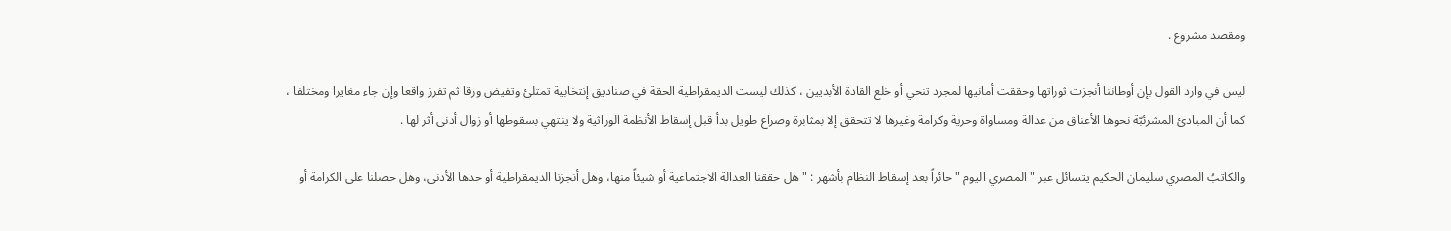ومقصد مشروع .

ليس في وارد القول بإن أوطاننا أنجزت ثوراتها وحققت أمانيها لمجرد تنحي أو خلع القادة الأبديين ، كذلك ليست الديمقراطية الحقة في صناديق إنتخابية تمتلئ وتفيض ورقا ثم تفرز واقعا وإن جاء مغايرا ومختلفا ، كما أن المبادئ المشرئبّة نحوها الأعناق من عدالة ومساواة وحرية وكرامة وغيرها لا تتحقق إلا بمثابرة وصراع طويل بدأ قبل إسقاط الأنظمة الوراثية ولا ينتهي بسقوطها أو زوال أدنى أثر لها .

والكاتبُ المصري سليمان الحكيم يتسائل عبر " المصري اليوم " حائراً بعد إسقاط النظام بأشهر : " هل حققنا العدالة الاجتماعية أو شيئاً منها، وهل أنجزنا الديمقراطية أو حدها الأدنى، وهل حصلنا على الكرامة أو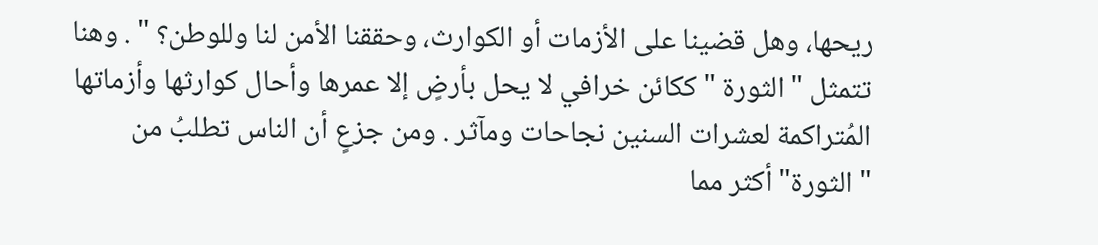ريحها، وهل قضينا على الأزمات أو الكوارث، وحققنا الأمن لنا وللوطن؟ " . وهنا تتمثل " الثورة " ككائن خرافي لا يحل بأرضٍ إلا عمرها وأحال كوارثها وأزماتها المُتراكمة لعشرات السنين نجاحات ومآثر . ومن جزعٍ أن الناس تطلبُ من "الثورة" أكثر مما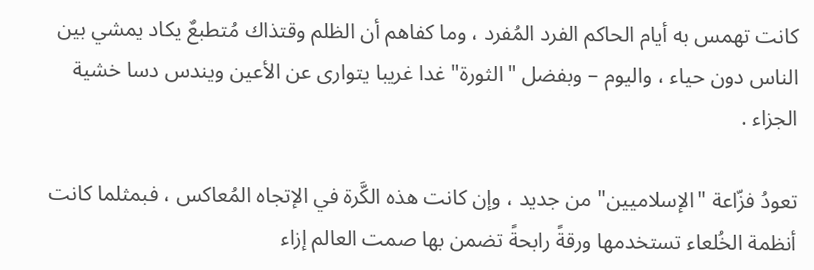كانت تهمس به أيام الحاكم الفرد المُفرد ، وما كفاهم أن الظلم وقتذاك مُتطبعٌ يكاد يمشي بين الناس دون حياء ، واليوم – وبفضل "الثورة" غدا غريبا يتوارى عن الأعين ويندس دسا خشية الجزاء .

تعودُ فزّاعة "الإسلاميين" من جديد ، وإن كانت هذه الكَّرة في الإتجاه المُعاكس ، فبمثلما كانت أنظمة الخُلعاء تستخدمها ورقةً رابحةً تضمن بها صمت العالم إزاء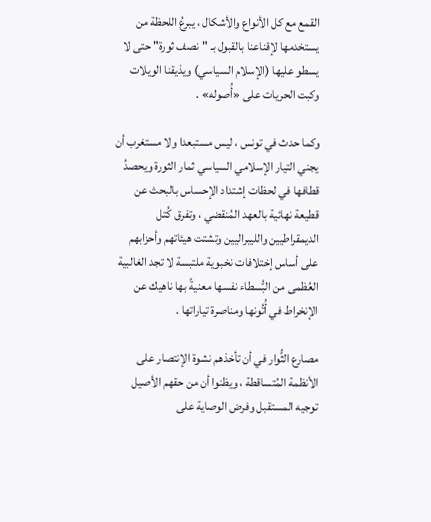القمع مع كل الأنواع والأشكال ، يبرعُ اللحظة من يستخدمها لإقناعنا بالقبول بـ "نصف ثورة" حتى لا يسطو عليها (الإسلام السياسي) ويذيقنا الويلات وكبت الحريات على «أُصوله» .

وكما حدث في تونس ، ليس مستبعدا ولا مستغرب أن يجني التيار الإسلامي السياسي ثمار الثورة ويحصدُ قطافها في لحظات إشتداد الإحساس بالبحث عن قطيعة نهائية بالعهد المُنقضي ، وتفرق كُتل الديمقراطيين والليبراليين وتشتت هيئاتهم وأحزابهم على أساس إختلافات نخبوية ملتبسة لا تجد الغالبية العُظمى من البُّسطاء نفسها معنيةً بها ناهيك عن الإنخراط في أُتُونها ومناصرة تياراتها .

مصارع الثُّوار في أن تأخذهم نشوة الإنتصار على الأنظمة المُتساقطة ، ويظنوا أن من حقهم الأصيل توجيه المستقبل وفرض الوصاية على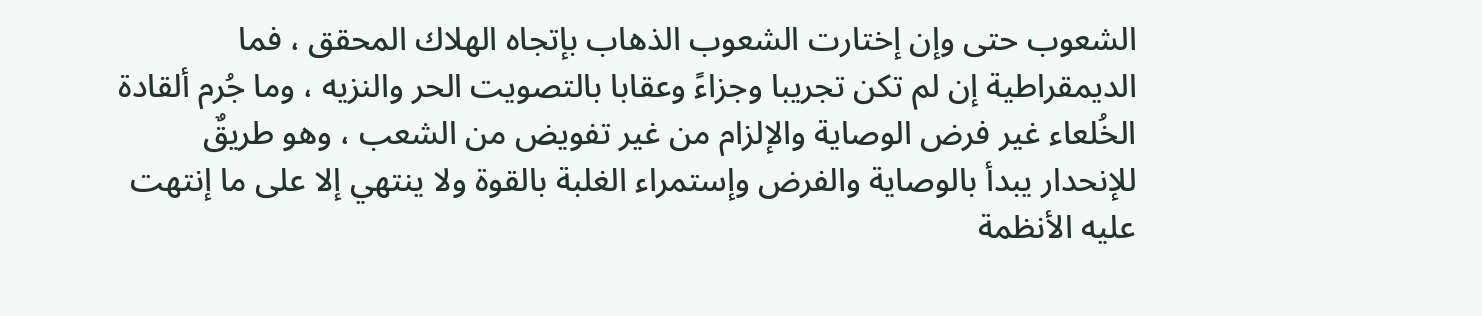الشعوب حتى وإن إختارت الشعوب الذهاب بإتجاه الهلاك المحقق ، فما الديمقراطية إن لم تكن تجريبا وجزاءً وعقابا بالتصويت الحر والنزيه ، وما جُرم ألقادة الخُلعاء غير فرض الوصاية والإلزام من غير تفويض من الشعب ، وهو طريقٌ للإنحدار يبدأ بالوصاية والفرض وإستمراء الغلبة بالقوة ولا ينتهي إلا على ما إنتهت عليه الأنظمة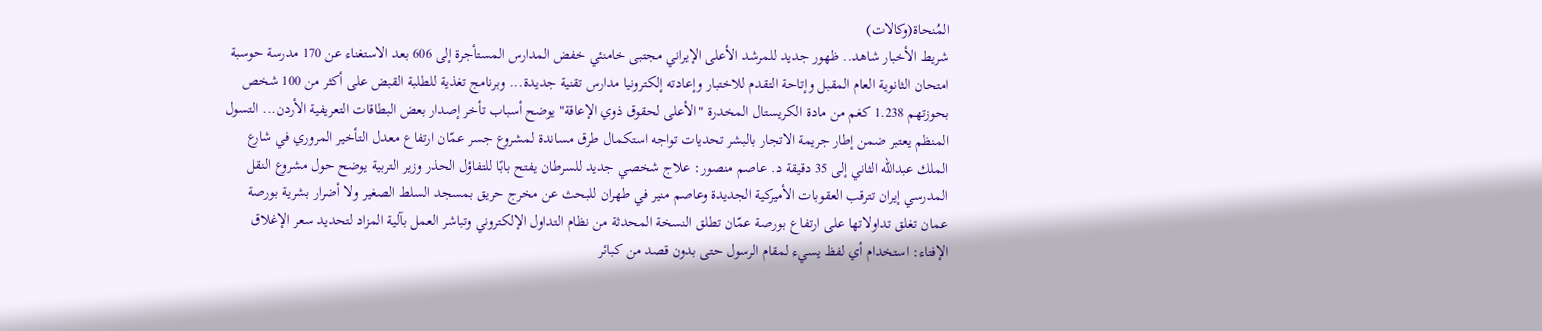المُنحاة(وكالات)
شريط الأخبار شاهد.. ظهور جديد للمرشد الأعلى الإيراني مجتبى خامنئي خفض المدارس المستأجرة إلى 606 بعد الاستغناء عن 170 مدرسة حوسبة امتحان الثانوية العام المقبل وإتاحة التقدم للاختبار وإعادته إلكترونيا مدارس تقنية جديدة... وبرنامج تغذية للطلبة القبض على أكثر من 100 شخص بحوزتهم 1.238 كغم من مادة الكريستال المخدرة "الأعلى لحقوق ذوي الإعاقة" يوضح أسباب تأخر إصدار بعض البطاقات التعريفية الأردن... التسول المنظم يعتبر ضمن إطار جريمة الاتجار بالبشر تحديات تواجه استكمال طرق مساندة لمشروع جسر عمّان ارتفاع معدل التأخير المروري في شارع الملك عبدالله الثاني إلى 35 دقيقة د. عاصم منصور: علاج شخصي جديد للسرطان يفتح بابًا للتفاؤل الحذر وزير التربية يوضح حول مشروع النقل المدرسي إيران تترقب العقوبات الأميركية الجديدة وعاصم منير في طهران للبحث عن مخرج حريق بمسجد السلط الصغير ولا أضرار بشرية بورصة عمان تغلق تداولاتها على ارتفاع بورصة عمّان تطلق النسخة المحدثة من نظام التداول الإلكتروني وتباشر العمل بآلية المزاد لتحديد سعر الإغلاق الإفتاء: استخدام أي لفظ يسيء لمقام الرسول حتى بدون قصد من كبائر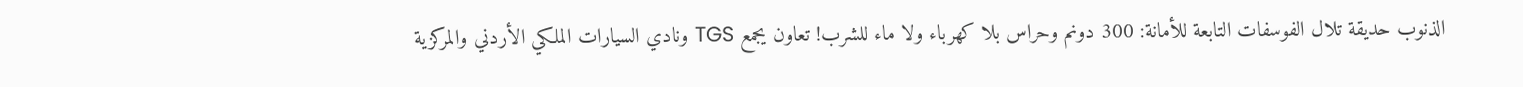الذنوب حديقة تلال الفوسفات التابعة للأمانة: 300 دونم وحراس بلا كهرباء ولا ماء للشرب! تعاون يجمع TGS ونادي السيارات الملكي الأردني والمركزية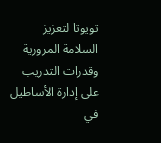تويوتا لتعزيز السلامة المرورية وقدرات التدريب على إدارة الأساطيل في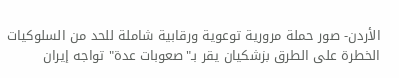الأردن- صور حملة مرورية توعوية ورقابية شاملة للحد من السلوكيات الخطرة على الطرق بزشكيان يقر بـ"صعوبات عدة" تواجه إيران